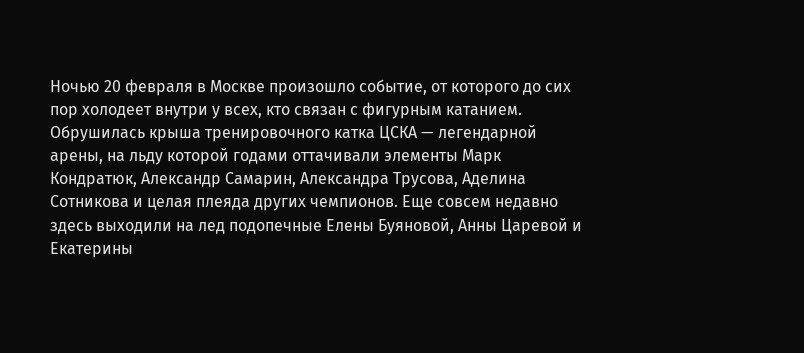Ночью 20 февраля в Москве произошло событие, от которого до сих пор холодеет внутри у всех, кто связан с фигурным катанием. Обрушилась крыша тренировочного катка ЦСКА — легендарной арены, на льду которой годами оттачивали элементы Марк Кондратюк, Александр Самарин, Александра Трусова, Аделина Сотникова и целая плеяда других чемпионов. Еще совсем недавно здесь выходили на лед подопечные Елены Буяновой, Анны Царевой и Екатерины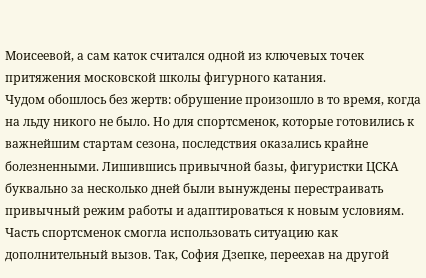Моисеевой, а сам каток считался одной из ключевых точек притяжения московской школы фигурного катания.
Чудом обошлось без жертв: обрушение произошло в то время, когда на льду никого не было. Но для спортсменок, которые готовились к важнейшим стартам сезона, последствия оказались крайне болезненными. Лишившись привычной базы, фигуристки ЦСКА буквально за несколько дней были вынуждены перестраивать привычный режим работы и адаптироваться к новым условиям.
Часть спортсменок смогла использовать ситуацию как дополнительный вызов. Так, София Дзепке, переехав на другой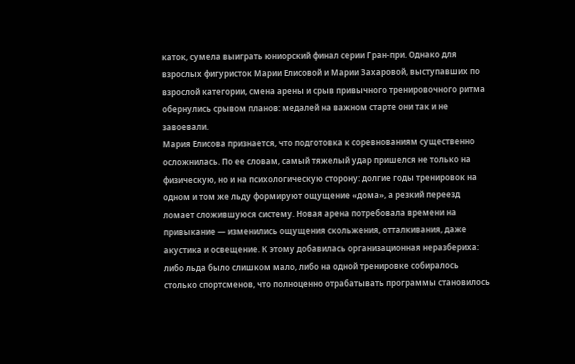каток, сумела выиграть юниорский финал серии Гран-при. Однако для взрослых фигуристок Марии Елисовой и Марии Захаровой, выступавших по взрослой категории, смена арены и срыв привычного тренировочного ритма обернулись срывом планов: медалей на важном старте они так и не завоевали.
Мария Елисова признается, что подготовка к соревнованиям существенно осложнилась. По ее словам, самый тяжелый удар пришелся не только на физическую, но и на психологическую сторону: долгие годы тренировок на одном и том же льду формируют ощущение «дома», а резкий переезд ломает сложившуюся систему. Новая арена потребовала времени на привыкание — изменились ощущения скольжения, отталкивания, даже акустика и освещение. К этому добавилась организационная неразбериха: либо льда было слишком мало, либо на одной тренировке собиралось столько спортсменов, что полноценно отрабатывать программы становилось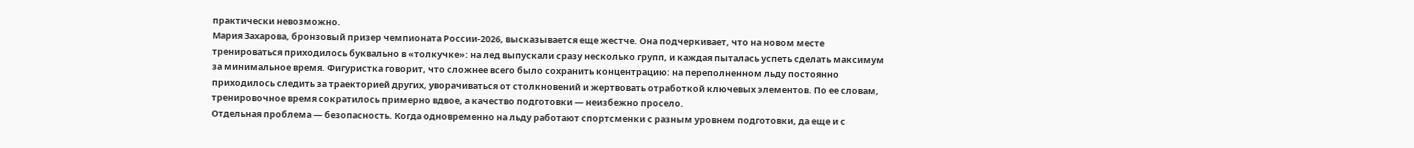практически невозможно.
Мария Захарова, бронзовый призер чемпионата России-2026, высказывается еще жестче. Она подчеркивает, что на новом месте тренироваться приходилось буквально в «толкучке»: на лед выпускали сразу несколько групп, и каждая пыталась успеть сделать максимум за минимальное время. Фигуристка говорит, что сложнее всего было сохранить концентрацию: на переполненном льду постоянно приходилось следить за траекторией других, уворачиваться от столкновений и жертвовать отработкой ключевых элементов. По ее словам, тренировочное время сократилось примерно вдвое, а качество подготовки — неизбежно просело.
Отдельная проблема — безопасность. Когда одновременно на льду работают спортсменки с разным уровнем подготовки, да еще и с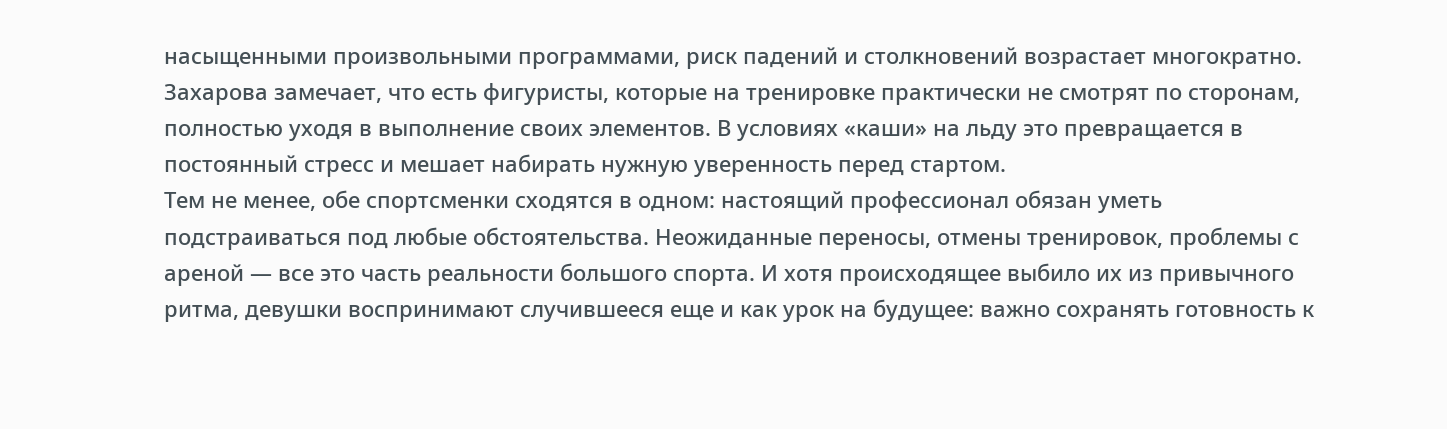насыщенными произвольными программами, риск падений и столкновений возрастает многократно. Захарова замечает, что есть фигуристы, которые на тренировке практически не смотрят по сторонам, полностью уходя в выполнение своих элементов. В условиях «каши» на льду это превращается в постоянный стресс и мешает набирать нужную уверенность перед стартом.
Тем не менее, обе спортсменки сходятся в одном: настоящий профессионал обязан уметь подстраиваться под любые обстоятельства. Неожиданные переносы, отмены тренировок, проблемы с ареной — все это часть реальности большого спорта. И хотя происходящее выбило их из привычного ритма, девушки воспринимают случившееся еще и как урок на будущее: важно сохранять готовность к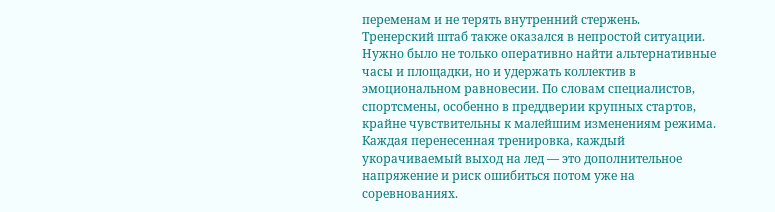переменам и не терять внутренний стержень.
Тренерский штаб также оказался в непростой ситуации. Нужно было не только оперативно найти альтернативные часы и площадки, но и удержать коллектив в эмоциональном равновесии. По словам специалистов, спортсмены, особенно в преддверии крупных стартов, крайне чувствительны к малейшим изменениям режима. Каждая перенесенная тренировка, каждый укорачиваемый выход на лед — это дополнительное напряжение и риск ошибиться потом уже на соревнованиях.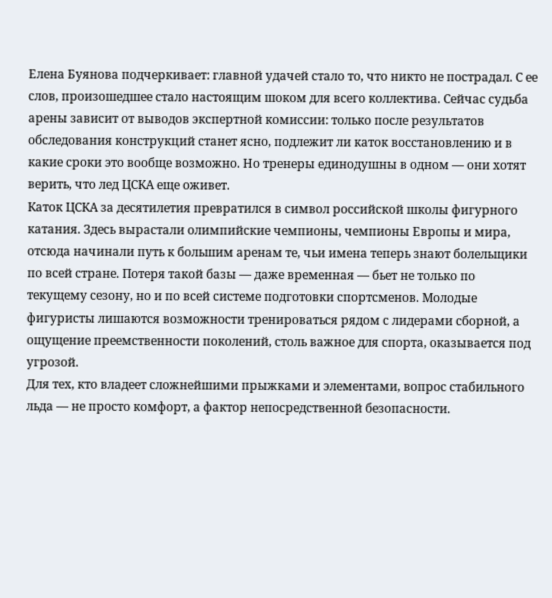Елена Буянова подчеркивает: главной удачей стало то, что никто не пострадал. С ее слов, произошедшее стало настоящим шоком для всего коллектива. Сейчас судьба арены зависит от выводов экспертной комиссии: только после результатов обследования конструкций станет ясно, подлежит ли каток восстановлению и в какие сроки это вообще возможно. Но тренеры единодушны в одном — они хотят верить, что лед ЦСКА еще оживет.
Каток ЦСКА за десятилетия превратился в символ российской школы фигурного катания. Здесь вырастали олимпийские чемпионы, чемпионы Европы и мира, отсюда начинали путь к большим аренам те, чьи имена теперь знают болельщики по всей стране. Потеря такой базы — даже временная — бьет не только по текущему сезону, но и по всей системе подготовки спортсменов. Молодые фигуристы лишаются возможности тренироваться рядом с лидерами сборной, а ощущение преемственности поколений, столь важное для спорта, оказывается под угрозой.
Для тех, кто владеет сложнейшими прыжками и элементами, вопрос стабильного льда — не просто комфорт, а фактор непосредственной безопасности.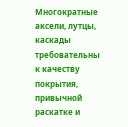Многократные аксели, лутцы, каскады требовательны к качеству покрытия, привычной раскатке и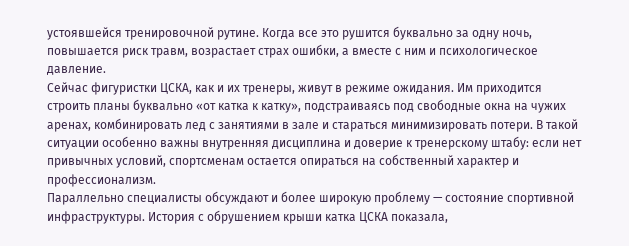устоявшейся тренировочной рутине. Когда все это рушится буквально за одну ночь, повышается риск травм, возрастает страх ошибки, а вместе с ним и психологическое давление.
Сейчас фигуристки ЦСКА, как и их тренеры, живут в режиме ожидания. Им приходится строить планы буквально «от катка к катку», подстраиваясь под свободные окна на чужих аренах, комбинировать лед с занятиями в зале и стараться минимизировать потери. В такой ситуации особенно важны внутренняя дисциплина и доверие к тренерскому штабу: если нет привычных условий, спортсменам остается опираться на собственный характер и профессионализм.
Параллельно специалисты обсуждают и более широкую проблему — состояние спортивной инфраструктуры. История с обрушением крыши катка ЦСКА показала,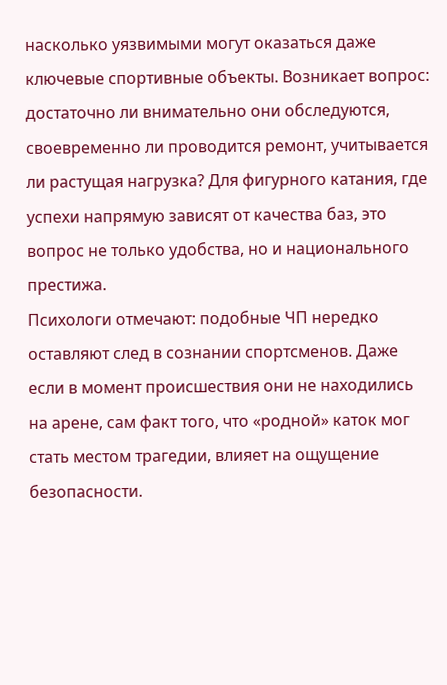насколько уязвимыми могут оказаться даже ключевые спортивные объекты. Возникает вопрос: достаточно ли внимательно они обследуются, своевременно ли проводится ремонт, учитывается ли растущая нагрузка? Для фигурного катания, где успехи напрямую зависят от качества баз, это вопрос не только удобства, но и национального престижа.
Психологи отмечают: подобные ЧП нередко оставляют след в сознании спортсменов. Даже если в момент происшествия они не находились на арене, сам факт того, что «родной» каток мог стать местом трагедии, влияет на ощущение безопасности.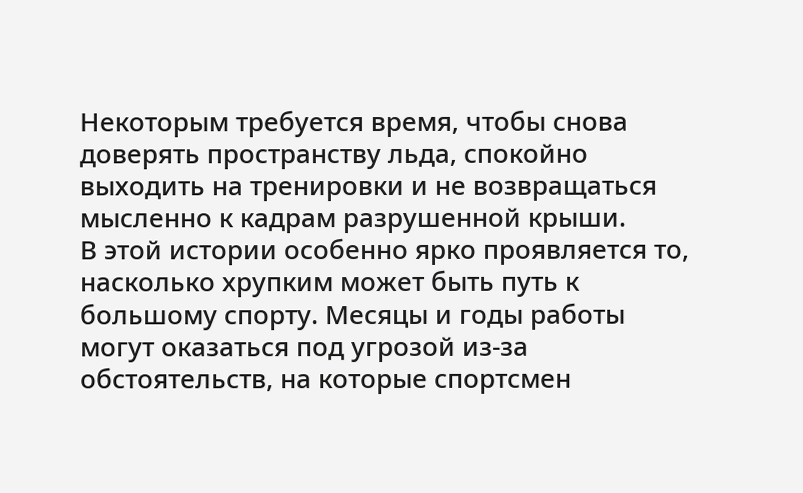Некоторым требуется время, чтобы снова доверять пространству льда, спокойно выходить на тренировки и не возвращаться мысленно к кадрам разрушенной крыши.
В этой истории особенно ярко проявляется то, насколько хрупким может быть путь к большому спорту. Месяцы и годы работы могут оказаться под угрозой из-за обстоятельств, на которые спортсмен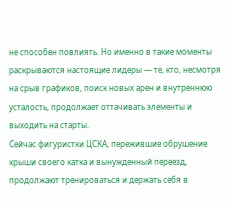не способен повлиять. Но именно в такие моменты раскрываются настоящие лидеры — те, кто, несмотря на срыв графиков, поиск новых арен и внутреннюю усталость, продолжает оттачивать элементы и выходить на старты.
Сейчас фигуристки ЦСКА, пережившие обрушение крыши своего катка и вынужденный переезд, продолжают тренироваться и держать себя в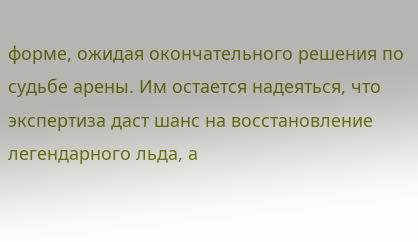форме, ожидая окончательного решения по судьбе арены. Им остается надеяться, что экспертиза даст шанс на восстановление легендарного льда, а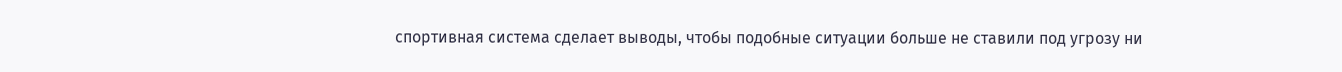спортивная система сделает выводы, чтобы подобные ситуации больше не ставили под угрозу ни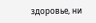здоровье, ни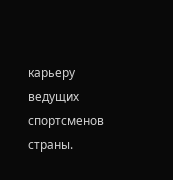карьеру ведущих спортсменов страны.